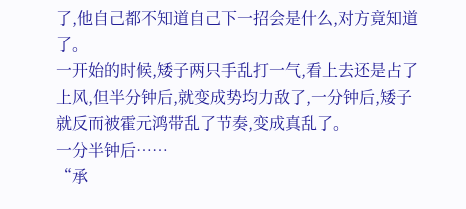了,他自己都不知道自己下一招会是什么,对方竟知道了。
一开始的时候,矮子两只手乱打一气,看上去还是占了上风,但半分钟后,就变成势均力敌了,一分钟后,矮子就反而被霍元鸿带乱了节奏,变成真乱了。
一分半钟后……
“承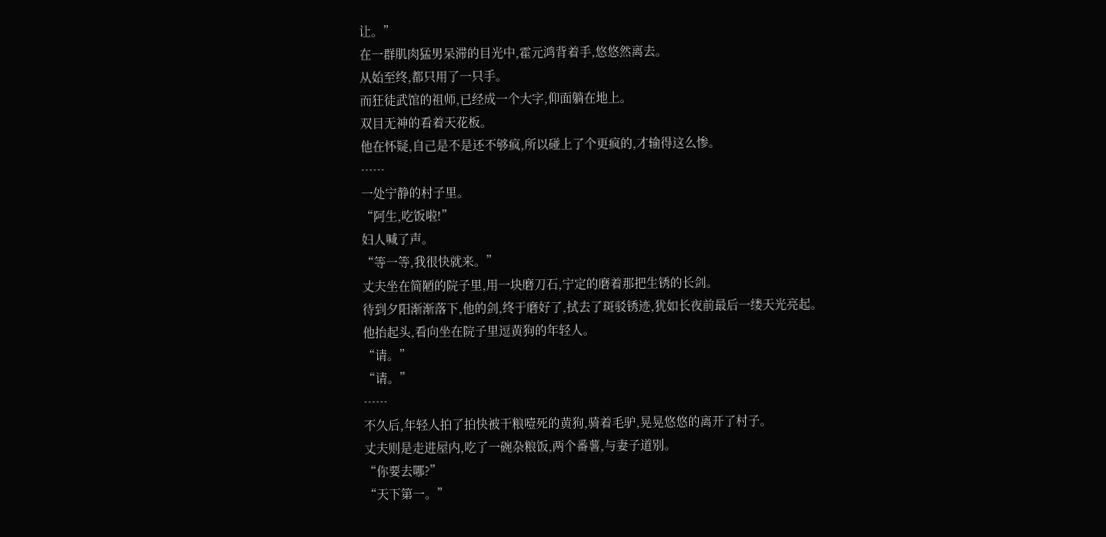让。”
在一群肌肉猛男呆滞的目光中,霍元鸿背着手,悠悠然离去。
从始至终,都只用了一只手。
而狂徒武馆的祖师,已经成一个大字,仰面躺在地上。
双目无神的看着天花板。
他在怀疑,自己是不是还不够疯,所以碰上了个更疯的,才输得这么惨。
……
一处宁静的村子里。
“阿生,吃饭啦!”
妇人喊了声。
“等一等,我很快就来。”
丈夫坐在简陋的院子里,用一块磨刀石,宁定的磨着那把生锈的长剑。
待到夕阳渐渐落下,他的剑,终于磨好了,拭去了斑驳锈迹,犹如长夜前最后一缕天光亮起。
他抬起头,看向坐在院子里逗黄狗的年轻人。
“请。”
“请。”
……
不久后,年轻人拍了拍快被干粮噎死的黄狗,骑着毛驴,晃晃悠悠的离开了村子。
丈夫则是走进屋内,吃了一碗杂粮饭,两个番薯,与妻子道别。
“你要去哪?”
“天下第一。”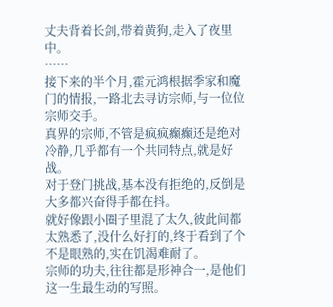丈夫背着长剑,带着黄狗,走入了夜里中。
……
接下来的半个月,霍元鸿根据季家和魔门的情报,一路北去寻访宗师,与一位位宗师交手。
真界的宗师,不管是疯疯癫癫还是绝对冷静,几乎都有一个共同特点,就是好战。
对于登门挑战,基本没有拒绝的,反倒是大多都兴奋得手都在抖。
就好像跟小圈子里混了太久,彼此间都太熟悉了,没什么好打的,终于看到了个不是眼熟的,实在饥渴难耐了。
宗师的功夫,往往都是形神合一,是他们这一生最生动的写照。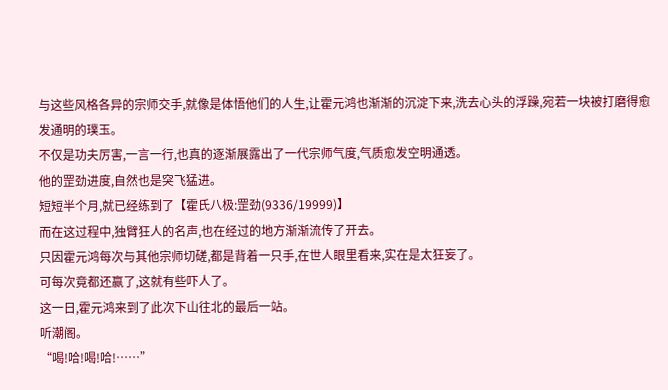与这些风格各异的宗师交手,就像是体悟他们的人生,让霍元鸿也渐渐的沉淀下来,洗去心头的浮躁,宛若一块被打磨得愈发通明的璞玉。
不仅是功夫厉害,一言一行,也真的逐渐展露出了一代宗师气度,气质愈发空明通透。
他的罡劲进度,自然也是突飞猛进。
短短半个月,就已经练到了【霍氏八极:罡劲(9336/19999)】
而在这过程中,独臂狂人的名声,也在经过的地方渐渐流传了开去。
只因霍元鸿每次与其他宗师切磋,都是背着一只手,在世人眼里看来,实在是太狂妄了。
可每次竟都还赢了,这就有些吓人了。
这一日,霍元鸿来到了此次下山往北的最后一站。
听潮阁。
“喝!哈!喝!哈!……”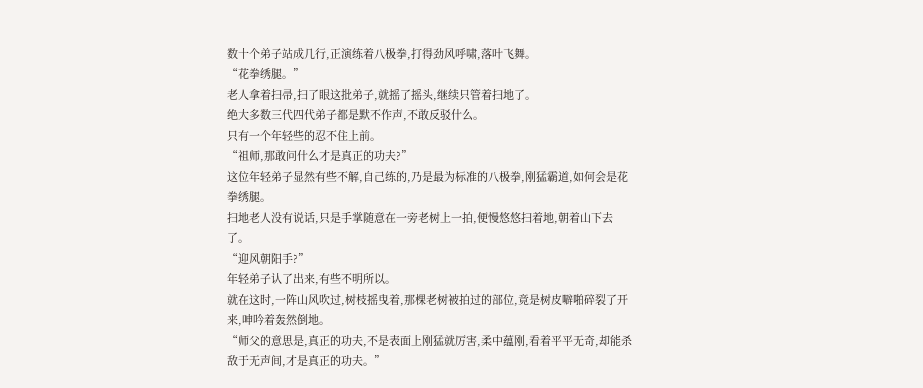数十个弟子站成几行,正演练着八极拳,打得劲风呼啸,落叶飞舞。
“花拳绣腿。”
老人拿着扫帚,扫了眼这批弟子,就摇了摇头,继续只管着扫地了。
绝大多数三代四代弟子都是默不作声,不敢反驳什么。
只有一个年轻些的忍不住上前。
“祖师,那敢问什么才是真正的功夫?”
这位年轻弟子显然有些不解,自己练的,乃是最为标准的八极拳,刚猛霸道,如何会是花拳绣腿。
扫地老人没有说话,只是手掌随意在一旁老树上一拍,便慢悠悠扫着地,朝着山下去了。
“迎风朝阳手?”
年轻弟子认了出来,有些不明所以。
就在这时,一阵山风吹过,树枝摇曳着,那棵老树被拍过的部位,竟是树皮噼啪碎裂了开来,呻吟着轰然倒地。
“师父的意思是,真正的功夫,不是表面上刚猛就厉害,柔中蕴刚,看着平平无奇,却能杀敌于无声间,才是真正的功夫。”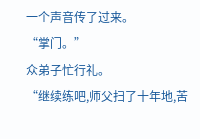一个声音传了过来。
“掌门。”
众弟子忙行礼。
“继续练吧,师父扫了十年地,苦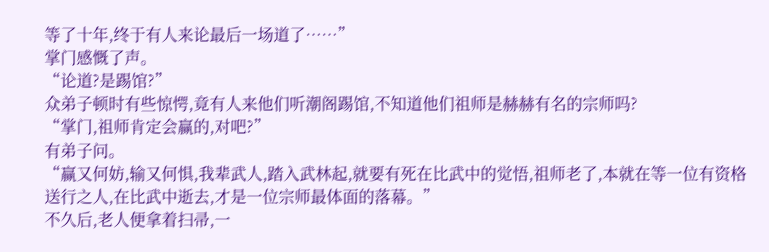等了十年,终于有人来论最后一场道了……”
掌门感慨了声。
“论道?是踢馆?”
众弟子顿时有些惊愕,竟有人来他们听潮阁踢馆,不知道他们祖师是赫赫有名的宗师吗?
“掌门,祖师肯定会赢的,对吧?”
有弟子问。
“赢又何妨,输又何惧,我辈武人,踏入武林起,就要有死在比武中的觉悟,祖师老了,本就在等一位有资格送行之人,在比武中逝去,才是一位宗师最体面的落幕。”
不久后,老人便拿着扫帚,一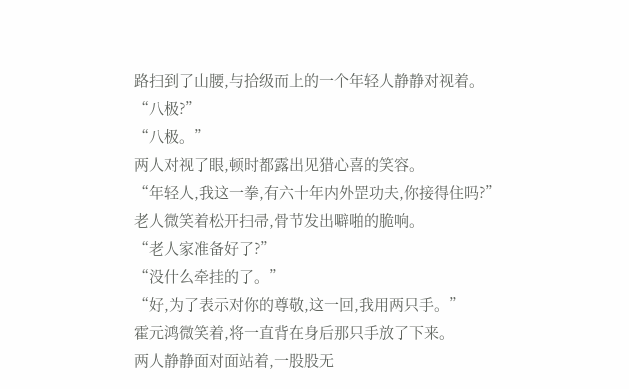路扫到了山腰,与拾级而上的一个年轻人静静对视着。
“八极?”
“八极。”
两人对视了眼,顿时都露出见猎心喜的笑容。
“年轻人,我这一拳,有六十年内外罡功夫,你接得住吗?”
老人微笑着松开扫帚,骨节发出噼啪的脆响。
“老人家准备好了?”
“没什么牵挂的了。”
“好,为了表示对你的尊敬,这一回,我用两只手。”
霍元鸿微笑着,将一直背在身后那只手放了下来。
两人静静面对面站着,一股股无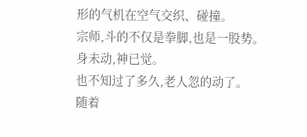形的气机在空气交织、碰撞。
宗师,斗的不仅是拳脚,也是一股势。
身未动,神已觉。
也不知过了多久,老人忽的动了。
随着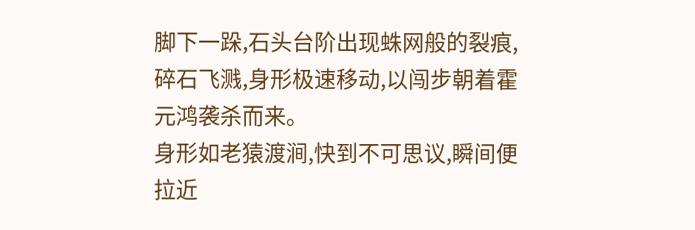脚下一跺,石头台阶出现蛛网般的裂痕,碎石飞溅,身形极速移动,以闯步朝着霍元鸿袭杀而来。
身形如老猿渡涧,快到不可思议,瞬间便拉近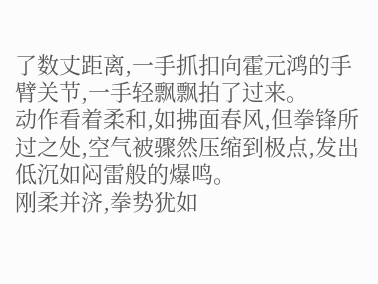了数丈距离,一手抓扣向霍元鸿的手臂关节,一手轻飘飘拍了过来。
动作看着柔和,如拂面春风,但拳锋所过之处,空气被骤然压缩到极点,发出低沉如闷雷般的爆鸣。
刚柔并济,拳势犹如